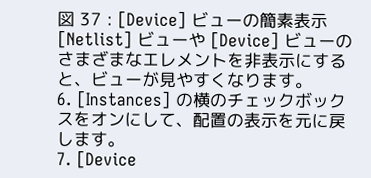図 37 : [Device] ビューの簡素表示
[Netlist] ビューや [Device] ビューのさまざまなエレメントを非表示にすると、ビューが見やすくなります。
6. [Instances] の横のチェックボックスをオンにして、配置の表示を元に戻します。
7. [Device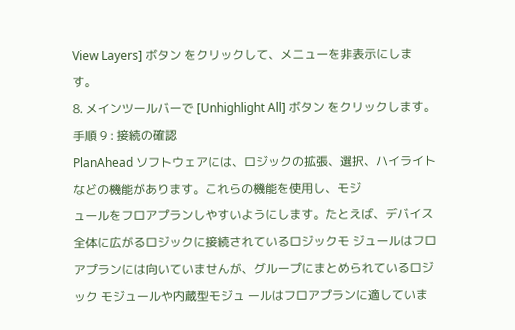View Layers] ボタン をクリックして、メニューを非表示にします。
8. メインツールバーで [Unhighlight All] ボタン をクリックします。
手順 9 : 接続の確認
PlanAhead ソフトウェアには、ロジックの拡張、選択、ハイライトなどの機能があります。これらの機能を使用し、モジ
ュールをフロアプランしやすいようにします。たとえば、デバイス全体に広がるロジックに接続されているロジックモ ジュールはフロアプランには向いていませんが、グループにまとめられているロジック モジュールや内蔵型モジュ ールはフロアプランに適していま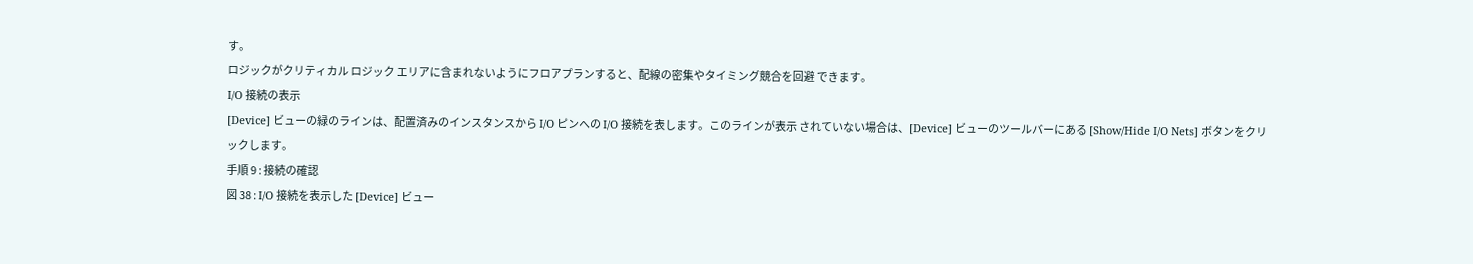す。
ロジックがクリティカル ロジック エリアに含まれないようにフロアプランすると、配線の密集やタイミング競合を回避 できます。
I/O 接続の表示
[Device] ビューの緑のラインは、配置済みのインスタンスから I/O ピンへの I/O 接続を表します。このラインが表示 されていない場合は、[Device] ビューのツールバーにある [Show/Hide I/O Nets] ボタンをクリックします。
手順 9 : 接続の確認
図 38 : I/O 接続を表示した [Device] ビュー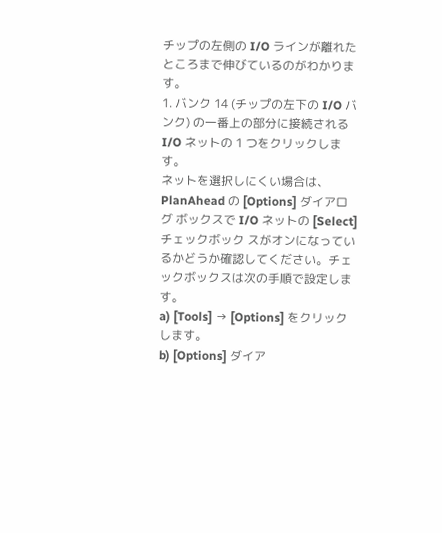チップの左側の I/O ラインが離れたところまで伸びているのがわかります。
1. バンク 14 (チップの左下の I/O バンク) の一番上の部分に接続される I/O ネットの 1 つをクリックします。
ネットを選択しにくい場合は、PlanAhead の [Options] ダイアログ ボックスで I/O ネットの [Select] チェックボック スがオンになっているかどうか確認してください。チェックボックスは次の手順で設定します。
a) [Tools] → [Options] をクリックします。
b) [Options] ダイア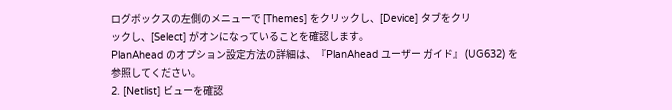ログボックスの左側のメニューで [Themes] をクリックし、[Device] タブをクリ
ックし、[Select] がオンになっていることを確認します。
PlanAhead のオプション設定方法の詳細は、『PlanAhead ユーザー ガイド』 (UG632) を参照してください。
2. [Netlist] ビューを確認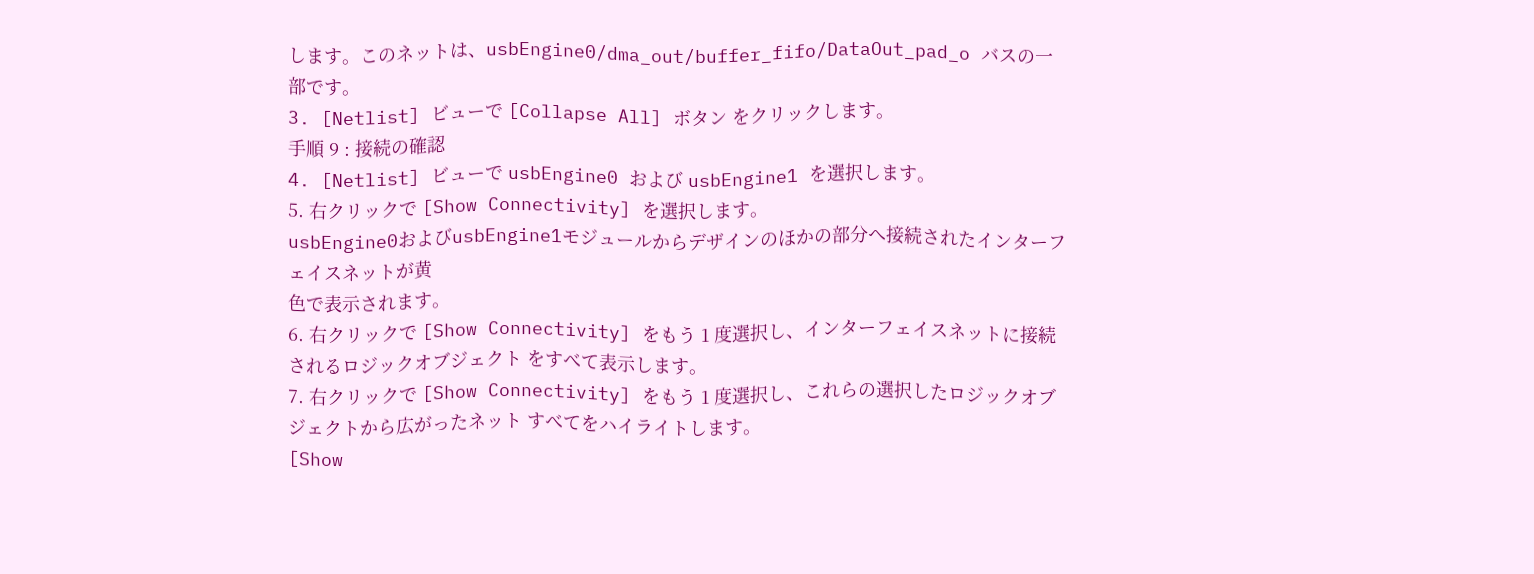します。このネットは、usbEngine0/dma_out/buffer_fifo/DataOut_pad_o バスの一部です。
3. [Netlist] ビューで [Collapse All] ボタン をクリックします。
手順 9 : 接続の確認
4. [Netlist] ビューで usbEngine0 および usbEngine1 を選択します。
5. 右クリックで [Show Connectivity] を選択します。
usbEngine0およびusbEngine1モジュールからデザインのほかの部分へ接続されたインターフェイスネットが黄
色で表示されます。
6. 右クリックで [Show Connectivity] をもう 1 度選択し、インターフェイスネットに接続されるロジックオブジェクト をすべて表示します。
7. 右クリックで [Show Connectivity] をもう 1 度選択し、これらの選択したロジックオブジェクトから広がったネット すべてをハイライトします。
[Show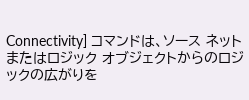Connectivity] コマンドは、ソース ネットまたはロジック オブジェクトからのロジックの広がりを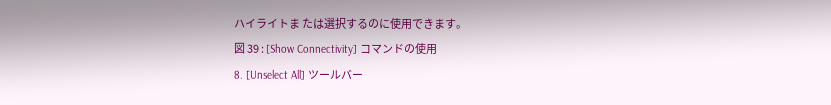ハイライトま たは選択するのに使用できます。
図 39 : [Show Connectivity] コマンドの使用
8. [Unselect All] ツールバー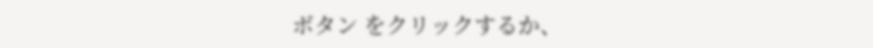ボタン をクリックするか、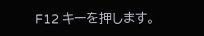F12 キーを押します。